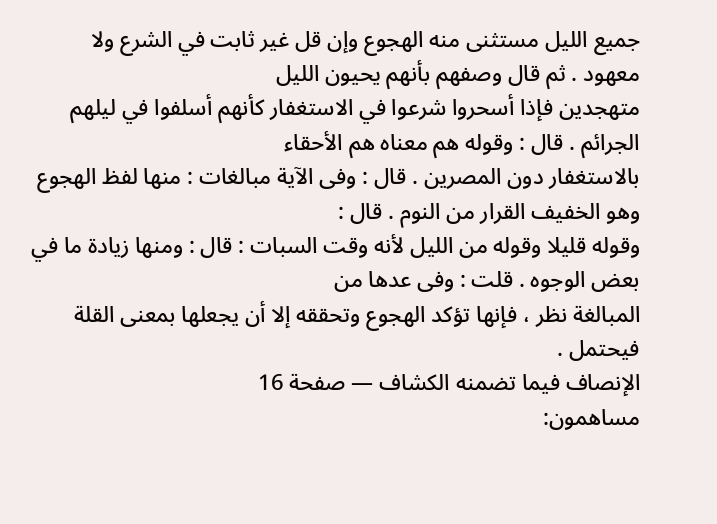جميع الليل مستثنى منه الهجوع وإن قل غير ثابت في الشرع ولا معهود . ثم قال وصفهم بأنهم يحيون الليل
متهجدين فإذا أسحروا شرعوا في الاستغفار كأنهم أسلفوا في ليلهم الجرائم . قال : وقوله هم معناه هم الأحقاء
بالاستغفار دون المصرين . قال : وفى الآية مبالغات : منها لفظ الهجوع وهو الخفيف القرار من النوم . قال :
وقوله قليلا وقوله من الليل لأنه وقت السبات : قال : ومنها زيادة ما في بعض الوجوه . قلت : وفى عدها من
المبالغة نظر ، فإنها تؤكد الهجوع وتحققه إلا أن يجعلها بمعنى القلة فيحتمل .
الإنصاف فيما تضمنه الكشاف — صفحة 16
مساهمون: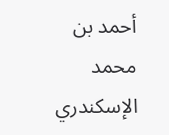أحمد بن محمد الإسكندري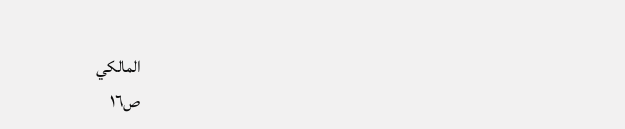المالكي
ص١٦